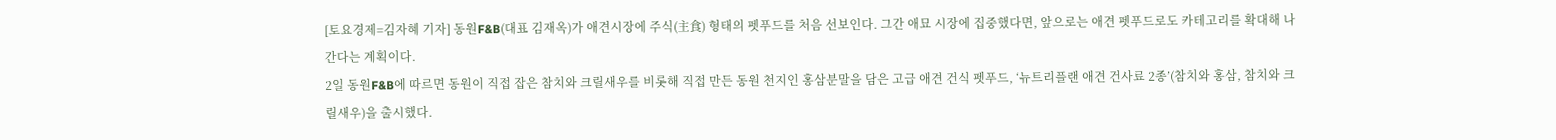[토요경제=김자혜 기자] 동원F&B(대표 김재옥)가 애견시장에 주식(主食) 형태의 펫푸드를 처음 선보인다. 그간 애묘 시장에 집중했다면, 앞으로는 애견 펫푸드로도 카테고리를 확대해 나간다는 계획이다.
2일 동원F&B에 따르면 동원이 직접 잡은 참치와 크릴새우를 비롯해 직접 만든 동원 천지인 홍삼분말을 담은 고급 애견 건식 펫푸드, ‘뉴트리플랜 애견 건사료 2종’(참치와 홍삼, 참치와 크릴새우)을 출시했다.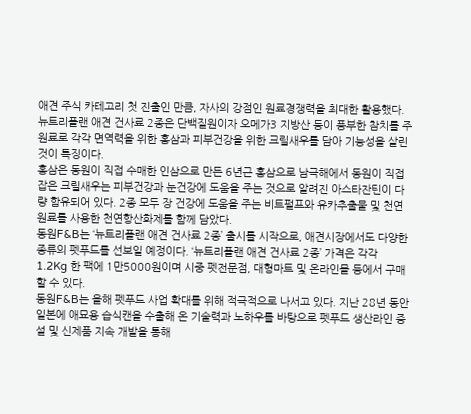애견 주식 카테고리 첫 진출인 만큼, 자사의 강점인 원료경쟁력을 최대한 활용했다. 뉴트리플랜 애견 건사료 2종은 단백질원이자 오메가3 지방산 등이 풍부한 참치를 주원료로 각각 면역력을 위한 홍삼과 피부건강을 위한 크릴새우를 담아 기능성을 살린 것이 특징이다.
홍삼은 동원이 직접 수매한 인삼으로 만든 6년근 홍삼으로 남극해에서 동원이 직접 잡은 크릴새우는 피부건강과 눈건강에 도움을 주는 것으로 알려진 아스타잔틴이 다량 함유되어 있다. 2종 모두 장 건강에 도움을 주는 비트펄프와 유카추출물 및 천연원료를 사용한 천연항산화제를 함께 담았다.
동원F&B는 ‘뉴트리플랜 애견 건사료 2종’ 출시를 시작으로, 애견시장에서도 다양한 종류의 펫푸드를 선보일 예정이다. ‘뉴트리플랜 애견 건사료 2종’ 가격은 각각 1.2Kg 한 팩에 1만5000원이며 시중 펫전문점, 대형마트 및 온라인몰 등에서 구매할 수 있다.
동원F&B는 올해 펫푸드 사업 확대를 위해 적극적으로 나서고 있다. 지난 28년 동안 일본에 애묘용 습식캔을 수출해 온 기술력과 노하우를 바탕으로 펫푸드 생산라인 증설 및 신제품 지속 개발을 통해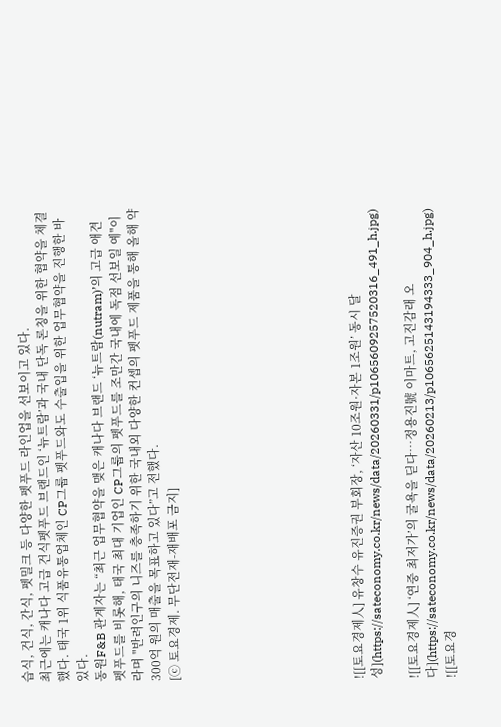습식, 건식, 간식, 펫밀크 등 다양한 펫푸드 라인업을 선보이고 있다.
최근에는 캐나다 고급 건식펫푸드 브랜드인 ‘뉴트람’과 국내 단독 론칭을 위한 협약을 체결했다. 태국 1위 식품유통업체인 CP그룹 펫푸드와도 수출입을 위한 업무협약을 진행한 바 있다.
동원F&B 관계자는 “최근 업무협약을 맺은 캐나다 브랜드 ‘뉴트람(nutram)’의 고급 애견 펫푸드를 비롯해, 태국 최대 기업인 CP그룹의 펫푸드를 조만간 국내에 독점 선보일 예"이라며 "반려인구의 니즈를 충족하기 위한 국내외 다양한 컨셉의 펫푸드 제품을 통해 올해 약 300억 원의 매출을 목표하고 있다”고 전했다.
[ⓒ 토요경제. 무단전재-재배포 금지]









![[토요경제人] 유창수 유진증권 부회장, ‘자산 10조원·자본 1조원’ 동시 달성](https://sateconomy.co.kr/news/data/20260331/p1065609257520316_491_h.jpg)

![[토요경제人] ‘연중 최저가’의 굴욕을 딛다…정용진號 이마트, 고진감래 오다](https://sateconomy.co.kr/news/data/20260213/p1065625143194333_904_h.jpg)
![[토요경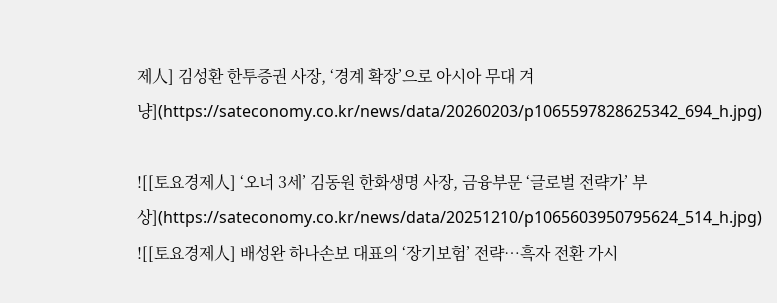제人] 김성환 한투증권 사장, ‘경계 확장’으로 아시아 무대 겨냥](https://sateconomy.co.kr/news/data/20260203/p1065597828625342_694_h.jpg)

![[토요경제人] ‘오너 3세’ 김동원 한화생명 사장, 금융부문 ‘글로벌 전략가’ 부상](https://sateconomy.co.kr/news/data/20251210/p1065603950795624_514_h.jpg)
![[토요경제人] 배성완 하나손보 대표의 ‘장기보험’ 전략…흑자 전환 가시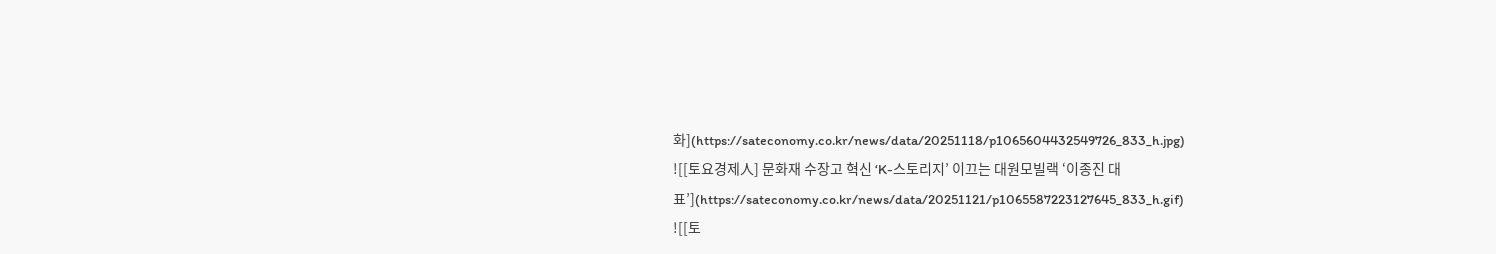화](https://sateconomy.co.kr/news/data/20251118/p1065604432549726_833_h.jpg)
![[토요경제人] 문화재 수장고 혁신 ‘K-스토리지’ 이끄는 대원모빌랙 ‘이종진 대표’](https://sateconomy.co.kr/news/data/20251121/p1065587223127645_833_h.gif)
![[토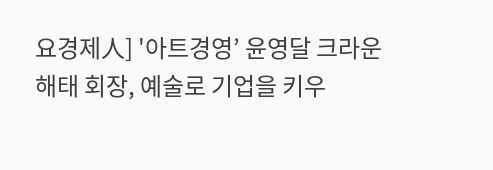요경제人] '아트경영’ 윤영달 크라운해태 회장, 예술로 기업을 키우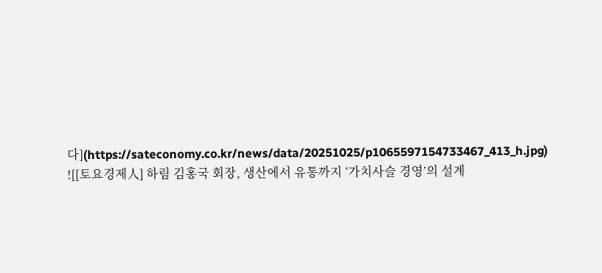다](https://sateconomy.co.kr/news/data/20251025/p1065597154733467_413_h.jpg)
![[토요경제人] 하림 김홍국 회장, 생산에서 유통까지 ‘가치사슬 경영’의 설계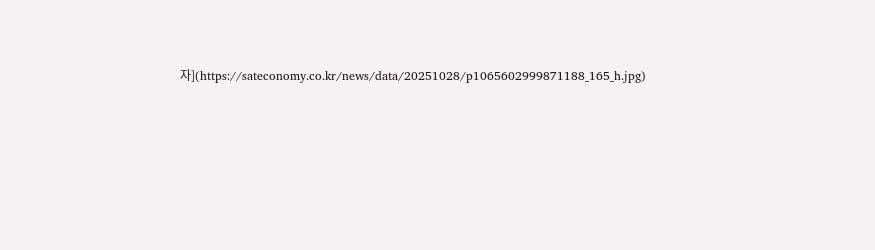자](https://sateconomy.co.kr/news/data/20251028/p1065602999871188_165_h.jpg)